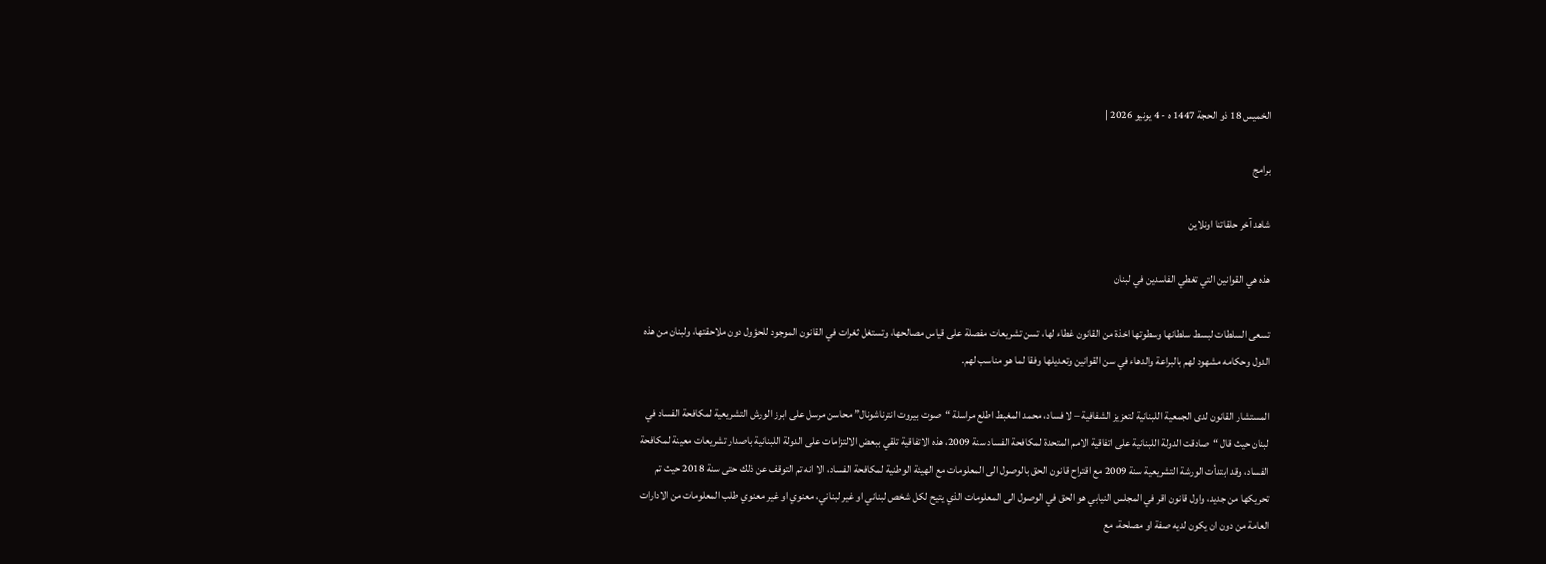الخميس 18 ذو الحجة 1447 ه - 4 يونيو 2026 |

برامج

شاهد آخر حلقاتنا اونلاين

هذه هي القوانين التي تغطي الفاسدين في لبنان

تسعى السلطات لبسط سلطانها وسطوتها اخذة من القانون غطاء لها، تسن تشريعات مفصلة على قياس مصالحها، وتستغل ثغرات في القانون الموجود للحؤول دون ملاحقتها، ولبنان من هذه الدول وحكامه مشهود لهم بالبراعة والدهاء في سن القوانين وتعديلها وفقا لما هو مناسب لهم.

المستشار القانون لدى الجمعية اللبنانية لتعزيز الشفافية – لا فساد، محمد المغبط اطلع مراسلة “صوت بيروت انترناشونال” محاسن مرسل على ابرز الورش التشريعية لمكافحة الفساد في لبنان حيث قال “صادقت الدولة اللبنانية على اتفاقية الامم المتحدة لمكافحة الفساد سنة 2009، هذه الاتفاقية تلقي ببعض الالتزامات على الدولة اللبنانية باصدار تشريعات معينة لمكافحة الفساد، وقد ابتدأت الورشة التشريعية سنة 2009 مع اقتراح قانون الحق بالوصول الى المعلومات مع الهيئة الوطنية لمكافحة الفساد، الا انه تم التوقف عن ذلك حتى سنة 2018 حيث تم تحريكها من جديد، واول قانون اقر في المجلس النيابي هو الحق في الوصول الى المعلومات الذي يتيح لكل شخص لبناني او غير لبناني، معنوي او غير معنوي طلب المعلومات من الادارات العامة من دون ان يكون لديه صفة او مصلحة، مع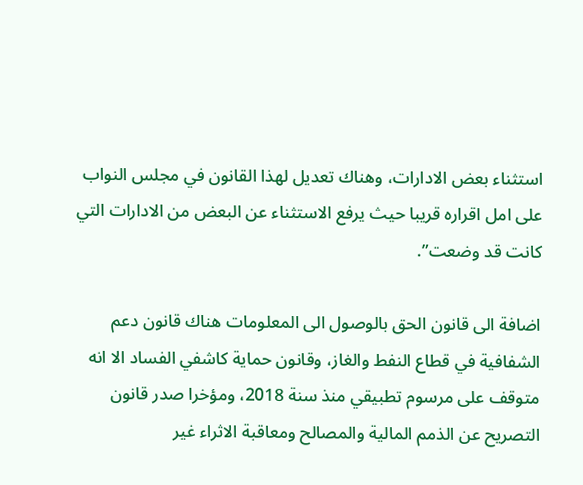استثناء بعض الادارات، وهناك تعديل لهذا القانون في مجلس النواب على امل اقراره قريبا حيث يرفع الاستثناء عن البعض من الادارات التي كانت قد وضعت”.

اضافة الى قانون الحق بالوصول الى المعلومات هناك قانون دعم الشفافية في قطاع النفط والغاز، وقانون حماية كاشفي الفساد الا انه متوقف على مرسوم تطبيقي منذ سنة 2018، ومؤخرا صدر قانون التصريح عن الذمم المالية والمصالح ومعاقبة الاثراء غير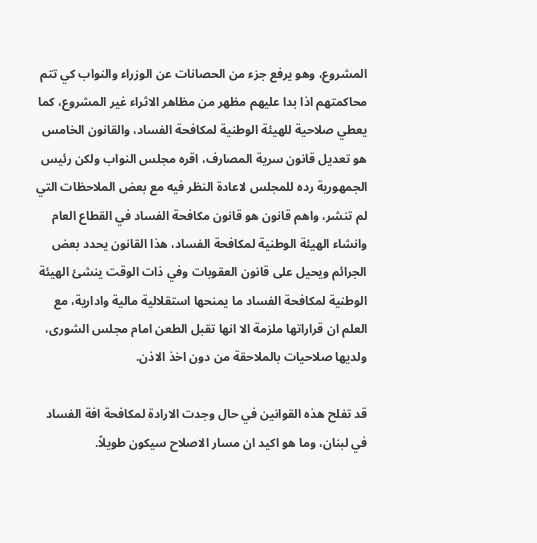المشروع، وهو يرفع جزء من الحصانات عن الوزراء والنواب كي تتم محاكمتهم اذا بدا عليهم مظهر من مظاهر الاثراء غير المشروع، كما يعطي صلاحية للهيئة الوطنية لمكافحة الفساد، والقانون الخامس هو تعديل قانون سرية المصارف، اقره مجلس النواب ولكن رئيس الجمهورية رده للمجلس لاعادة النظر فيه مع بعض الملاحظات التي لم تنشر، واهم قانون هو قانون مكافحة الفساد في القطاع العام وانشاء الهيئة الوطنية لمكافحة الفساد، هذا القانون يحدد بعض الجرائم ويحيل على قانون العقوبات وفي ذات الوقت ينشئ الهيئة الوطنية لمكافحة الفساد ما يمنحها استقلالية مالية وادارية، مع العلم ان قراراتها ملزمة الا انها تقبل الطعن امام مجلس الشورى، ولديها صلاحيات بالملاحقة من دون اخذ الاذن.

قد تفلح هذه القوانين في حال وجدت الارادة لمكافحة افة الفساد في لبنان، وما هو اكيد ان مسار الاصلاح سيكون طويلاً.